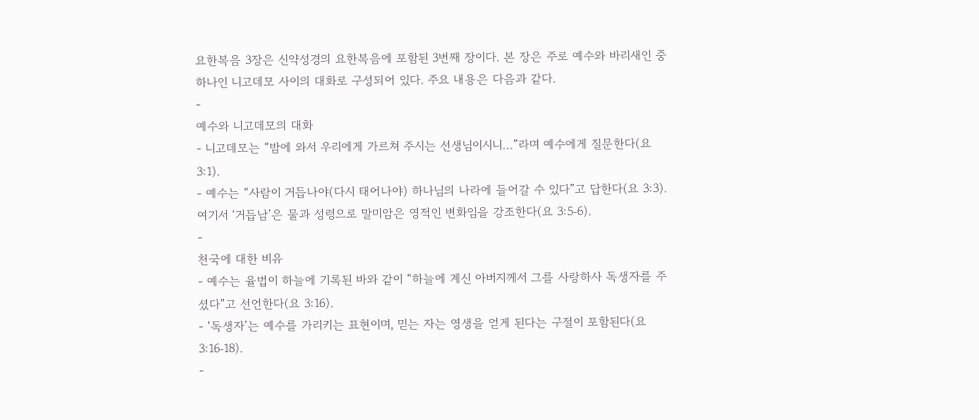요한복음 3장은 신약성경의 요한복음에 포함된 3번째 장이다. 본 장은 주로 예수와 바리새인 중 하나인 니고데모 사이의 대화로 구성되어 있다. 주요 내용은 다음과 같다.
-
예수와 니고데모의 대화
- 니고데모는 “밤에 와서 우리에게 가르쳐 주시는 선생님이시니…”라며 예수에게 질문한다(요 3:1).
- 예수는 “사람이 거듭나야(다시 태어나야) 하나님의 나라에 들어갈 수 있다”고 답한다(요 3:3). 여기서 ‘거듭남’은 물과 성령으로 말미암은 영적인 변화임을 강조한다(요 3:5‑6).
-
천국에 대한 비유
- 예수는 율법이 하늘에 기록된 바와 같이 “하늘에 계신 아버지께서 그를 사랑하사 독생자를 주셨다”고 선언한다(요 3:16).
- ‘독생자’는 예수를 가리키는 표현이며, 믿는 자는 영생을 얻게 된다는 구절이 포함된다(요 3:16‑18).
-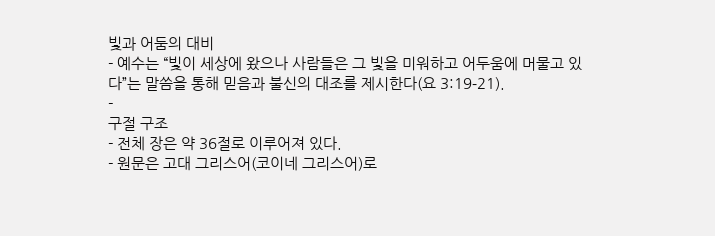빛과 어둠의 대비
- 예수는 “빛이 세상에 왔으나 사람들은 그 빛을 미워하고 어두움에 머물고 있다”는 말씀을 통해 믿음과 불신의 대조를 제시한다(요 3:19‑21).
-
구절 구조
- 전체 장은 약 36절로 이루어져 있다.
- 원문은 고대 그리스어(코이네 그리스어)로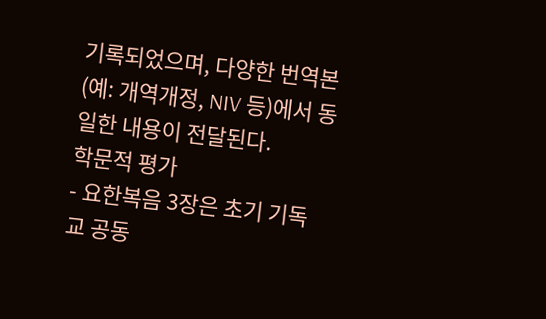기록되었으며, 다양한 번역본(예: 개역개정, NIV 등)에서 동일한 내용이 전달된다.
학문적 평가
- 요한복음 3장은 초기 기독교 공동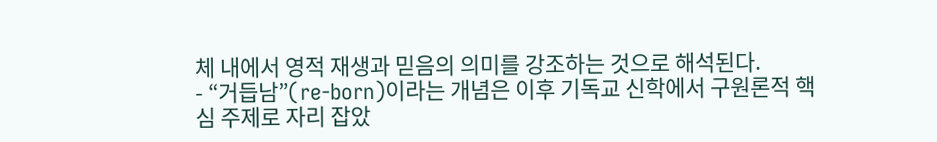체 내에서 영적 재생과 믿음의 의미를 강조하는 것으로 해석된다.
- “거듭남”(re-born)이라는 개념은 이후 기독교 신학에서 구원론적 핵심 주제로 자리 잡았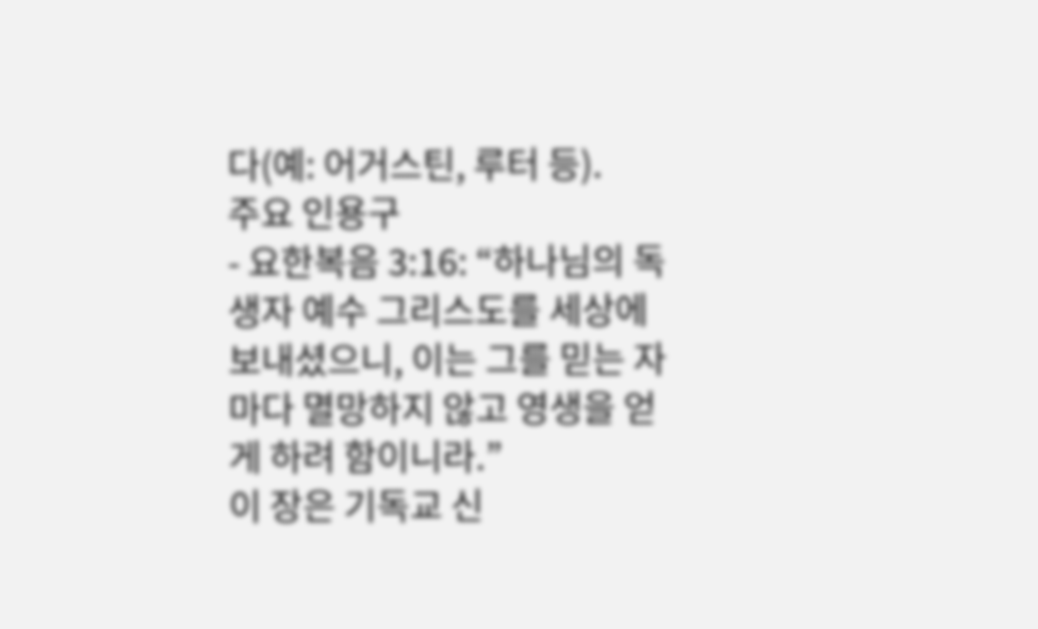다(예: 어거스틴, 루터 등).
주요 인용구
- 요한복음 3:16: “하나님의 독생자 예수 그리스도를 세상에 보내셨으니, 이는 그를 믿는 자마다 멸망하지 않고 영생을 얻게 하려 함이니라.”
이 장은 기독교 신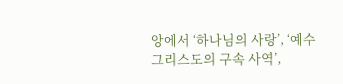앙에서 ‘하나님의 사랑’, ‘예수 그리스도의 구속 사역’,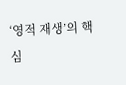‘영적 재생’의 핵심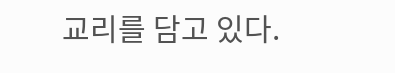교리를 담고 있다.